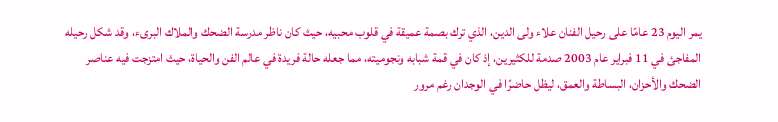يمر اليوم 23 عامًا على رحيل الفنان علاء ولى الدين، الذي ترك بصمة عميقة في قلوب محبيه، حيث كان ناظر مدرسة الضحك والملاك البرىء، وقد شكل رحيله المفاجئ في 11 فبراير عام 2003 صدمة للكثيرين، إذ كان في قمة شبابه ونجوميته، مما جعله حالة فريدة في عالم الفن والحياة، حيث امتزجت فيه عناصر الضحك والأحزان، البساطة والعمق، ليظل حاضرًا في الوجدان رغم مرور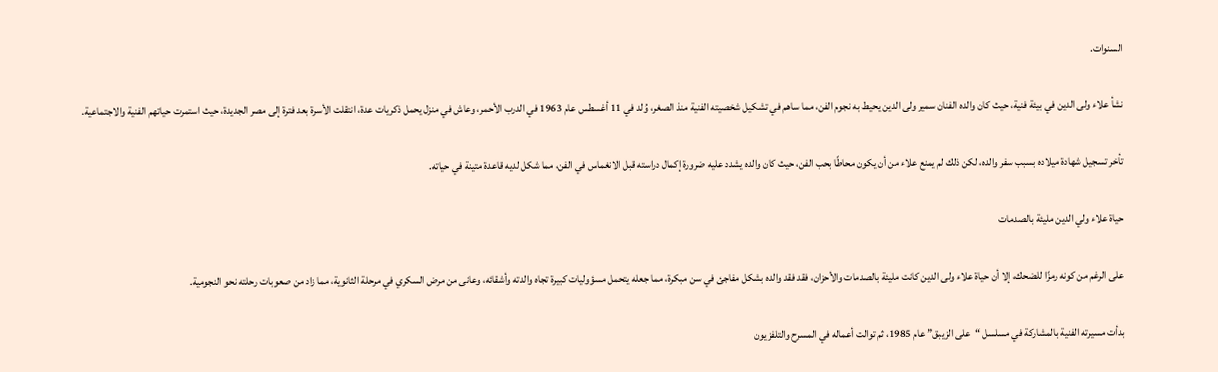السنوات.

نشأ علاء ولى الدين في بيئة فنية، حيث كان والده الفنان سمير ولى الدين يحيط به نجوم الفن، مما ساهم في تشكيل شخصيته الفنية منذ الصغر، وُلد في 11 أغسطس عام 1963 في الدرب الأحمر، وعاش في منزل يحمل ذكريات عدة، انتقلت الأسرة بعد فترة إلى مصر الجديدة، حيث استمرت حياتهم الفنية والاجتماعية.

تأخر تسجيل شهادة ميلاده بسبب سفر والده، لكن ذلك لم يمنع علاء من أن يكون محاطًا بحب الفن، حيث كان والده يشدد عليه ضرورة إكمال دراسته قبل الانغماس في الفن، مما شكل لديه قاعدة متينة في حياته.

حياة علاء ولي الدين مليئة بالصدمات

على الرغم من كونه رمزًا للضحك، إلا أن حياة علاء ولى الدين كانت مليئة بالصدمات والأحزان، فقد فقد والده بشكل مفاجئ في سن مبكرة، مما جعله يتحمل مسؤوليات كبيرة تجاه والدته وأشقائه، وعانى من مرض السكري في مرحلة الثانوية، مما زاد من صعوبات رحلته نحو النجومية.

بدأت مسيرته الفنية بالمشاركة في مسلسل “على الزيبق” عام 1985، ثم توالت أعماله في المسرح والتلفزيون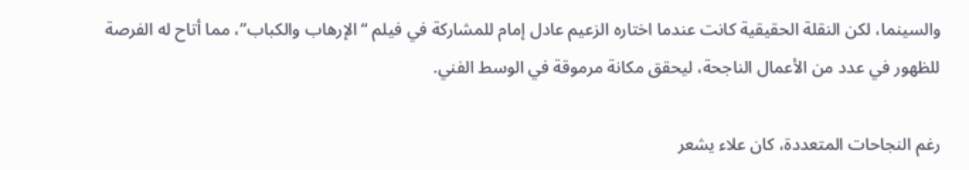والسينما، لكن النقلة الحقيقية كانت عندما اختاره الزعيم عادل إمام للمشاركة في فيلم “الإرهاب والكباب”، مما أتاح له الفرصة للظهور في عدد من الأعمال الناجحة، ليحقق مكانة مرموقة في الوسط الفني.

رغم النجاحات المتعددة، كان علاء يشعر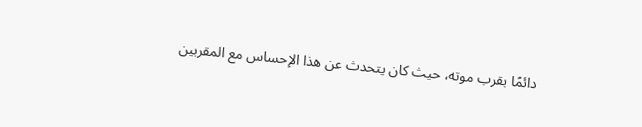دائمًا بقرب موته، حيث كان يتحدث عن هذا الإحساس مع المقربين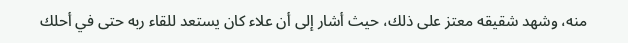منه، وشهد شقيقه معتز على ذلك، حيث أشار إلى أن علاء كان يستعد للقاء ربه حتى في أحلك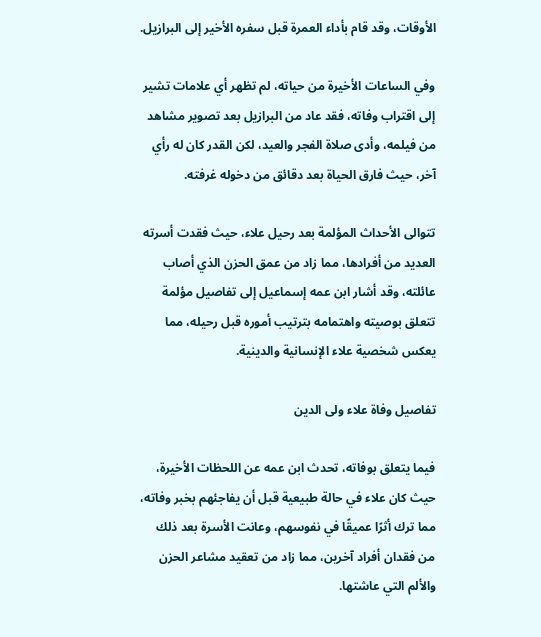الأوقات، وقد قام بأداء العمرة قبل سفره الأخير إلى البرازيل.

وفي الساعات الأخيرة من حياته، لم تظهر أي علامات تشير إلى اقتراب وفاته، فقد عاد من البرازيل بعد تصوير مشاهد من فيلمه، وأدى صلاة الفجر والعيد، لكن القدر كان له رأي آخر، حيث فارق الحياة بعد دقائق من دخوله غرفته.

تتوالى الأحداث المؤلمة بعد رحيل علاء، حيث فقدت أسرته العديد من أفرادها، مما زاد من عمق الحزن الذي أصاب عائلته، وقد أشار ابن عمه إسماعيل إلى تفاصيل مؤلمة تتعلق بوصيته واهتمامه بترتيب أموره قبل رحيله، مما يعكس شخصية علاء الإنسانية والدينية.

تفاصيل وفاة علاء ولى الدين

فيما يتعلق بوفاته، تحدث ابن عمه عن اللحظات الأخيرة، حيث كان علاء في حالة طبيعية قبل أن يفاجئهم بخبر وفاته، مما ترك أثرًا عميقًا في نفوسهم، وعانت الأسرة بعد ذلك من فقدان أفراد آخرين، مما زاد من تعقيد مشاعر الحزن والألم التي عاشتها.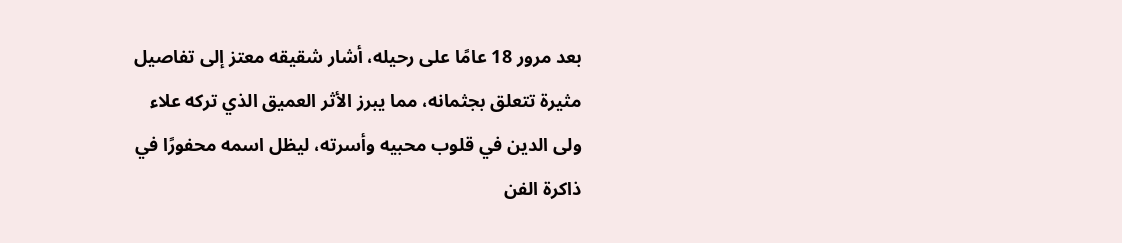بعد مرور 18 عامًا على رحيله، أشار شقيقه معتز إلى تفاصيل مثيرة تتعلق بجثمانه، مما يبرز الأثر العميق الذي تركه علاء ولى الدين في قلوب محبيه وأسرته، ليظل اسمه محفورًا في ذاكرة الفن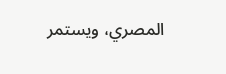المصري، ويستمر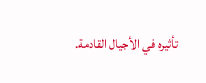تأثيره في الأجيال القادمة.